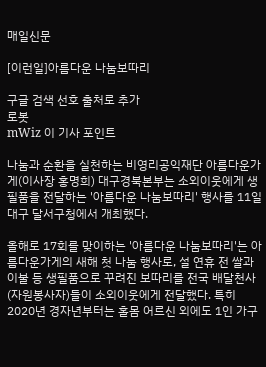매일신문

[이런일]아름다운 나눔보따리

구글 검색 선호 출처로 추가
로봇
mWiz 이 기사 포인트

나눔과 순환을 실천하는 비영리공익재단 아름다운가게(이사장 홍명희) 대구경북본부는 소외이웃에게 생필품을 전달하는 '아름다운 나눔보따리' 행사를 11일 대구 달서구청에서 개최했다.

올해로 17회를 맞이하는 '아름다운 나눔보따리'는 아름다운가게의 새해 첫 나눔 행사로, 설 연휴 전 쌀과 이불 등 생필품으로 꾸려진 보따리를 전국 배달천사(자원봉사자)들이 소외이웃에게 전달했다. 특히 2020년 경자년부터는 홀몸 어르신 외에도 1인 가구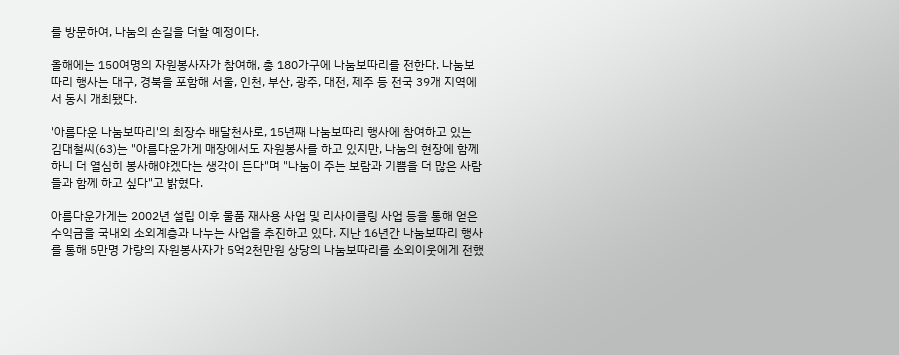를 방문하여, 나눔의 손길을 더할 예정이다.

올해에는 150여명의 자원봉사자가 참여해, 총 180가구에 나눔보따리를 전한다. 나눔보따리 행사는 대구, 경북을 포함해 서울, 인천, 부산, 광주, 대전, 제주 등 전국 39개 지역에서 동시 개최됐다.

'아름다운 나눔보따리'의 최장수 배달천사로, 15년째 나눔보따리 행사에 참여하고 있는 김대철씨(63)는 "아름다운가게 매장에서도 자원봉사를 하고 있지만, 나눔의 현장에 함께하니 더 열심히 봉사해야겠다는 생각이 든다"며 "나눔이 주는 보람과 기쁨을 더 많은 사람들과 함께 하고 싶다"고 밝혔다.

아름다운가게는 2002년 설립 이후 물품 재사용 사업 및 리사이클링 사업 등을 통해 얻은 수익금을 국내외 소외계층과 나누는 사업을 추진하고 있다. 지난 16년간 나눔보따리 행사를 통해 5만명 가량의 자원봉사자가 5억2천만원 상당의 나눔보따리를 소외이웃에게 전했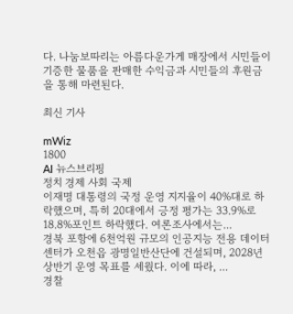다. 나눔보따리는 아름다운가게 매장에서 시민들이 기증한 물품을 판매한 수익금과 시민들의 후원금을 통해 마련된다.

최신 기사

mWiz
1800
AI 뉴스브리핑
정치 경제 사회 국제
이재명 대통령의 국정 운영 지지율이 40%대로 하락했으며, 특히 20대에서 긍정 평가는 33.9%로 18.8%포인트 하락했다. 여론조사에서는...
경북 포항에 6천억원 규모의 인공지능 전용 데이터센터가 오천읍 광명일반산단에 건설되며, 2028년 상반기 운영 목표를 세웠다. 이에 따라, ...
경찰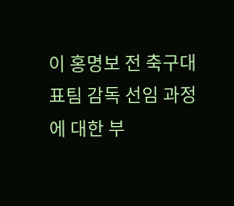이 홍명보 전 축구대표팀 감독 선임 과정에 대한 부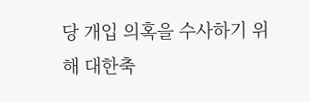당 개입 의혹을 수사하기 위해 대한축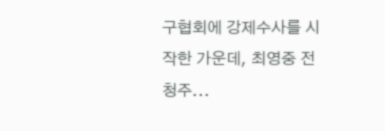구협회에 강제수사를 시작한 가운데, 최영중 전 청주...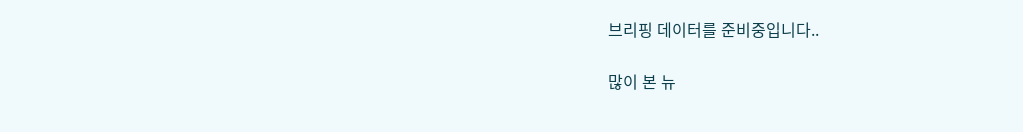브리핑 데이터를 준비중입니다..

많이 본 뉴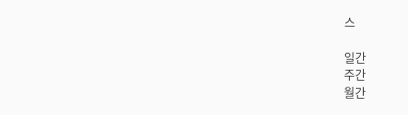스

일간
주간
월간